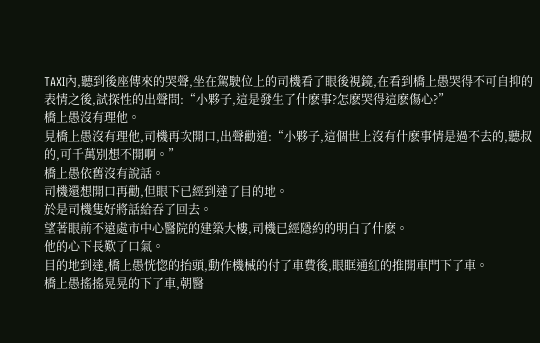TAXI內,聽到後座傳來的哭聲,坐在駕駛位上的司機看了眼後視鏡,在看到橋上愚哭得不可自抑的表情之後,試探性的出聲問:“小夥子,這是發生了什麽事?怎麽哭得這麽傷心?”
橋上愚沒有理他。
見橋上愚沒有理他,司機再次開口,出聲勸道:“小夥子,這個世上沒有什麽事情是過不去的,聽叔的,可千萬別想不開啊。”
橋上愚依舊沒有說話。
司機還想開口再勸,但眼下已經到達了目的地。
於是司機隻好將話給吞了回去。
望著眼前不遠處市中心醫院的建築大樓,司機已經隱約的明白了什麽。
他的心下長歎了口氣。
目的地到達,橋上愚恍惚的抬頭,動作機械的付了車費後,眼眶通紅的推開車門下了車。
橋上愚搖搖晃晃的下了車,朝醫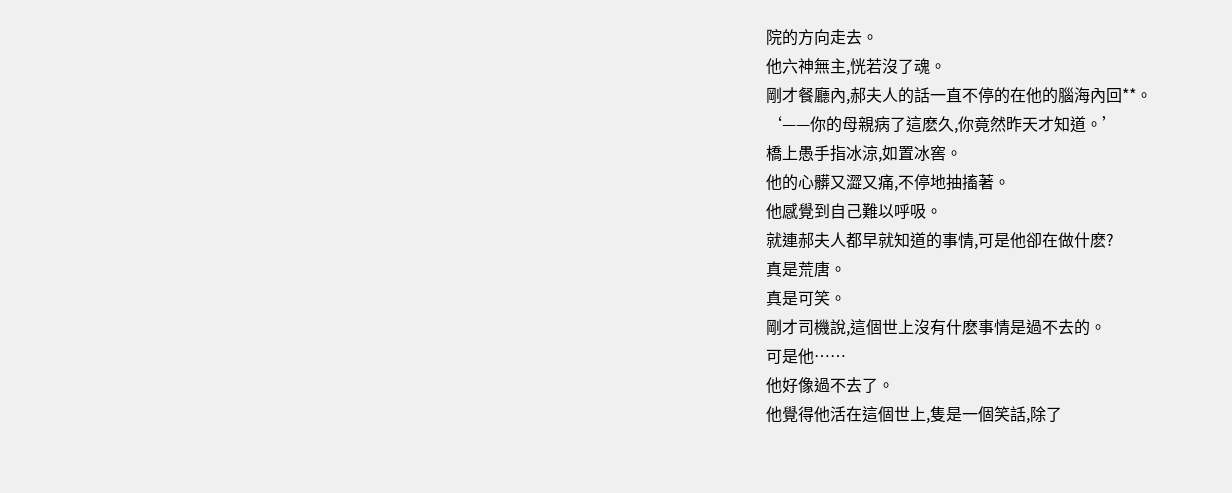院的方向走去。
他六神無主,恍若沒了魂。
剛才餐廳內,郝夫人的話一直不停的在他的腦海內回**。
‘——你的母親病了這麽久,你竟然昨天才知道。’
橋上愚手指冰涼,如置冰窖。
他的心髒又澀又痛,不停地抽搐著。
他感覺到自己難以呼吸。
就連郝夫人都早就知道的事情,可是他卻在做什麽?
真是荒唐。
真是可笑。
剛才司機說,這個世上沒有什麽事情是過不去的。
可是他……
他好像過不去了。
他覺得他活在這個世上,隻是一個笑話,除了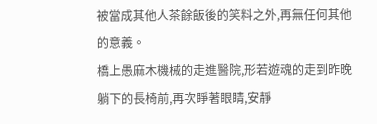被當成其他人茶餘飯後的笑料之外,再無任何其他的意義。
橋上愚麻木機械的走進醫院,形若遊魂的走到昨晚躺下的長椅前,再次睜著眼睛,安靜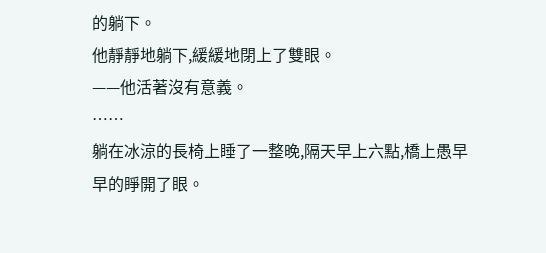的躺下。
他靜靜地躺下,緩緩地閉上了雙眼。
——他活著沒有意義。
……
躺在冰涼的長椅上睡了一整晚,隔天早上六點,橋上愚早早的睜開了眼。